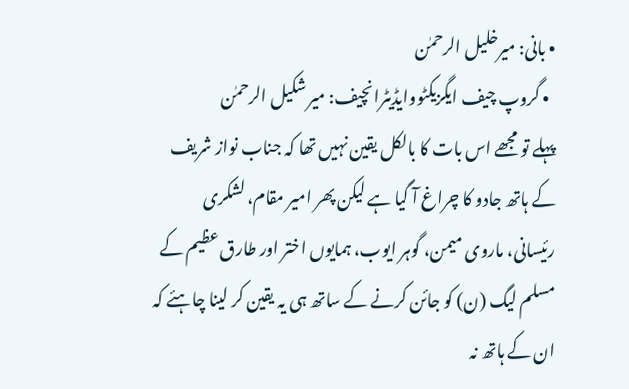• بانی: میرخلیل الرحمٰن
  • گروپ چیف ایگزیکٹووایڈیٹرانچیف: میر شکیل الرحمٰن
پہلے تو مجھے اس بات کا بالکل یقین نہیں تھا کہ جناب نواز شریف کے ہاتھ جادو کا چراغ آ گیا ہے لیکن پھر امیر مقام، لشکری رئیسانی، ماروی میمن، گوہر ایوب، ہمایوں اختر اور طارق عظیم کے مسلم لیگ (ن) کو جائن کرنے کے ساتھ ہی یہ یقین کر لینا چاہئے کہ ان کے ہاتھ نہ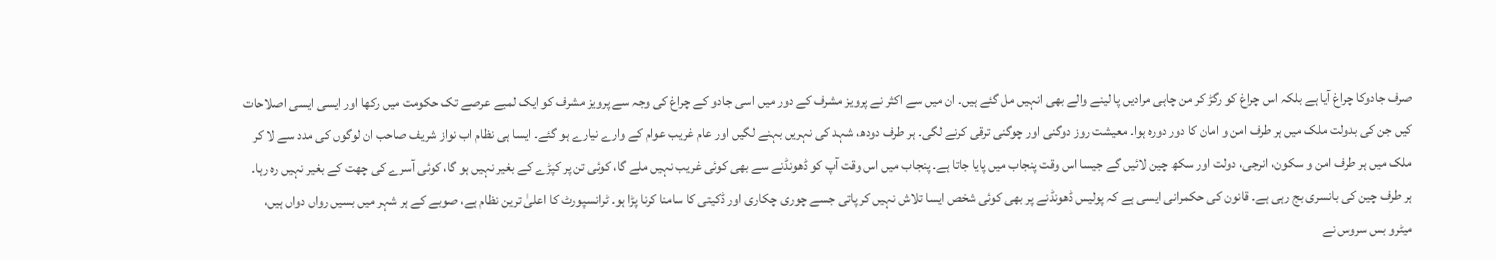صرف جادوکا چراغ آیا ہے بلکہ اس چراغ کو رگڑ کر من چاہی مرادیں پا لینے والے بھی انہیں مل گئے ہیں۔ ان میں سے اکثر نے پرویز مشرف کے دور میں اسی جادو کے چراغ کی وجہ سے پرویز مشرف کو ایک لمبے عرصے تک حکومت میں رکھا اور ایسی ایسی اصلاحات کیں جن کی بدولت ملک میں ہر طرف امن و امان کا دور دورہ ہوا۔ معیشت روز دوگنی اور چوگنی ترقی کرنے لگی۔ ہر طرف دودھ، شہد کی نہریں بہنے لگیں اور عام غریب عوام کے وارے نیارے ہو گئے۔ ایسا ہی نظام اب نواز شریف صاحب ان لوگوں کی مدد سے لا کر ملک میں ہر طرف امن و سکون، انرجی، دولت اور سکھ چین لائیں گے جیسا اس وقت پنجاب میں پایا جاتا ہے۔ پنجاب میں اس وقت آپ کو ڈھونڈنے سے بھی کوئی غریب نہیں ملے گا، کوئی تن پر کپڑے کے بغیر نہیں ہو گا، کوئی آسرے کی چھت کے بغیر نہیں رہ رہا۔ ہر طرف چین کی بانسری بج رہی ہے۔ قانون کی حکمرانی ایسی ہے کہ پولیس ڈھونڈنے پر بھی کوئی شخص ایسا تلاش نہیں کر پاتی جسے چوری چکاری اور ڈکیتی کا سامنا کرنا پڑا ہو۔ ٹرانسپورٹ کا اعلیٰ ترین نظام ہے، صوبے کے ہر شہر میں بسیں رواں دواں ہیں، میٹرو بس سروس نے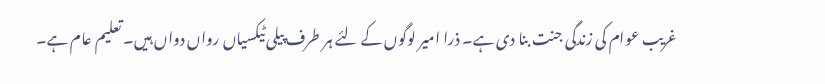غریب عوام کی زندگی جنت بنا دی ہے۔ ذرا امیر لوگوں کے لئے ہر طرف پیلی ٹیکسیاں رواں دواں ہیں۔ تعلیم عام ہے۔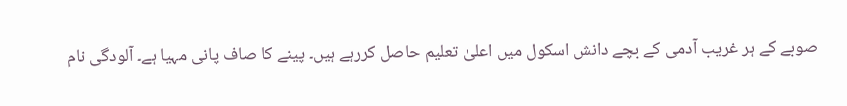صوبے کے ہر غریب آدمی کے بچے دانش اسکول میں اعلیٰ تعلیم حاصل کررہے ہیں۔ پینے کا صاف پانی مہیا ہے۔ آلودگی نام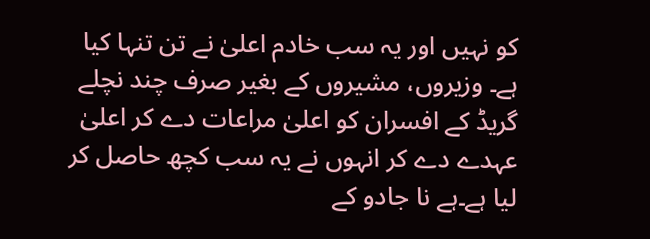کو نہیں اور یہ سب خادم اعلیٰ نے تن تنہا کیا ہے۔ وزیروں، مشیروں کے بغیر صرف چند نچلے گریڈ کے افسران کو اعلیٰ مراعات دے کر اعلیٰ عہدے دے کر انہوں نے یہ سب کچھ حاصل کر لیا ہے۔ہے نا جادو کے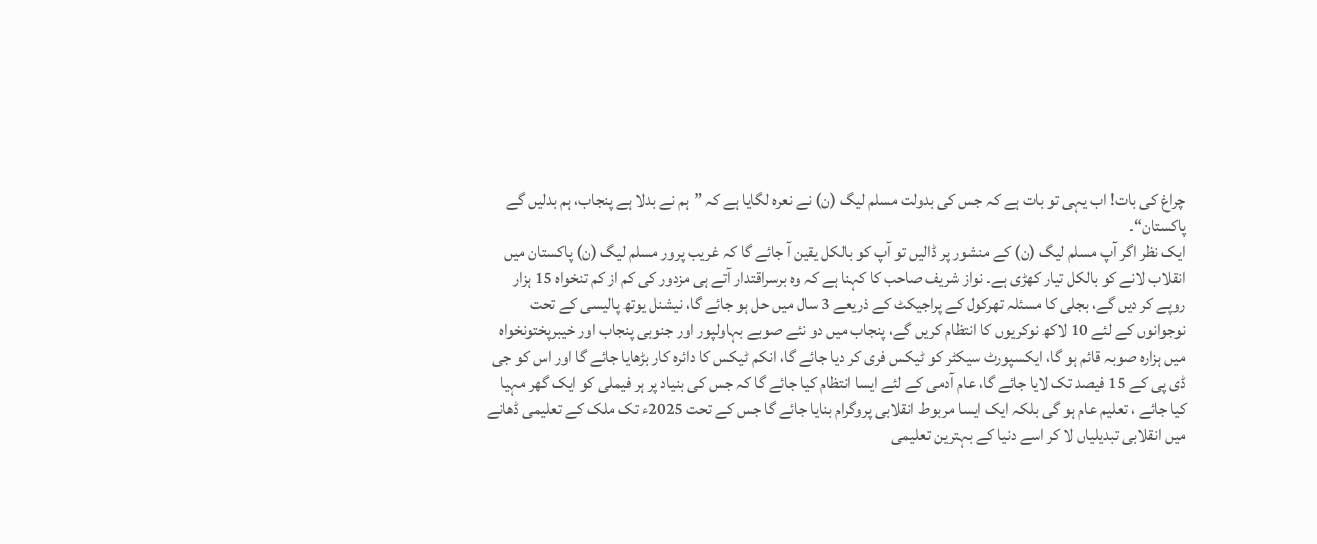چراغ کی بات! اب یہی تو بات ہے کہ جس کی بدولت مسلم لیگ (ن) نے نعرہ لگایا ہے کہ ”ہم نے بدلا ہے پنجاب، ہم بدلیں گے پاکستان“۔
ایک نظر اگر آپ مسلم لیگ (ن) کے منشور پر ڈالیں تو آپ کو بالکل یقین آ جائے گا کہ غریب پرور مسلم لیگ (ن) پاکستان میں انقلاب لانے کو بالکل تیار کھڑی ہے۔ نواز شریف صاحب کا کہنا ہے کہ وہ برسراقتدار آتے ہی مزدور کی کم از کم تنخواہ 15 ہزار روپے کر دیں گے، بجلی کا مسئلہ تھرکول کے پراجیکٹ کے ذریعے 3 سال میں حل ہو جائے گا، نیشنل یوتھ پالیسی کے تحت نوجوانوں کے لئے 10 لاکھ نوکریوں کا انتظام کریں گے، پنجاب میں دو نئے صوبے بہاولپور اور جنوبی پنجاب اور خیبرپختونخواہ میں ہزارہ صوبہ قائم ہو گا، ایکسپورٹ سیکٹر کو ٹیکس فری کر دیا جائے گا، انکم ٹیکس کا دائرہ کار بڑھایا جائے گا اور اس کو جی ڈی پی کے 15 فیصد تک لایا جائے گا، عام آدمی کے لئے ایسا انتظام کیا جائے گا کہ جس کی بنیاد پر ہر فیملی کو ایک گھر مہیا کیا جائے ، تعلیم عام ہو گی بلکہ ایک ایسا مربوط انقلابی پروگرام بنایا جائے گا جس کے تحت 2025ء تک ملک کے تعلیمی ڈھانے میں انقلابی تبدیلیاں لا کر اسے دنیا کے بہترین تعلیمی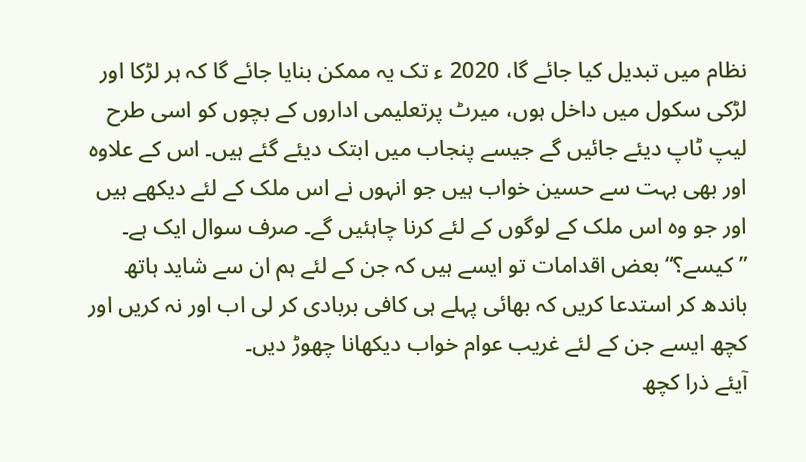نظام میں تبدیل کیا جائے گا، 2020 ء تک یہ ممکن بنایا جائے گا کہ ہر لڑکا اور لڑکی سکول میں داخل ہوں، میرٹ پرتعلیمی اداروں کے بچوں کو اسی طرح لیپ ٹاپ دیئے جائیں گے جیسے پنجاب میں ابتک دیئے گئے ہیں۔ اس کے علاوہ اور بھی بہت سے حسین خواب ہیں جو انہوں نے اس ملک کے لئے دیکھے ہیں اور جو وہ اس ملک کے لوگوں کے لئے کرنا چاہئیں گے۔ صرف سوال ایک ہے۔ ”کیسے؟“ بعض اقدامات تو ایسے ہیں کہ جن کے لئے ہم ان سے شاید ہاتھ باندھ کر استدعا کریں کہ بھائی پہلے ہی کافی بربادی کر لی اب اور نہ کریں اور کچھ ایسے جن کے لئے غریب عوام خواب دیکھانا چھوڑ دیں۔
آیئے ذرا کچھ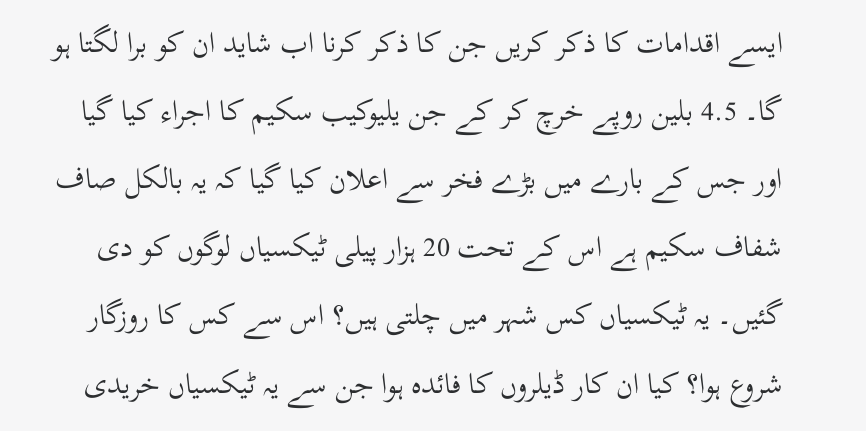ایسے اقدامات کا ذکر کریں جن کا ذکر کرنا اب شاید ان کو برا لگتا ہو گا۔ 4.5 بلین روپے خرچ کر کے جن یلیوکیب سکیم کا اجراء کیا گیا اور جس کے بارے میں بڑے فخر سے اعلان کیا گیا کہ یہ بالکل صاف شفاف سکیم ہے اس کے تحت 20 ہزار پیلی ٹیکسیاں لوگوں کو دی گئیں۔ یہ ٹیکسیاں کس شہر میں چلتی ہیں؟ اس سے کس کا روزگار شروع ہوا؟ کیا ان کار ڈیلروں کا فائدہ ہوا جن سے یہ ٹیکسیاں خریدی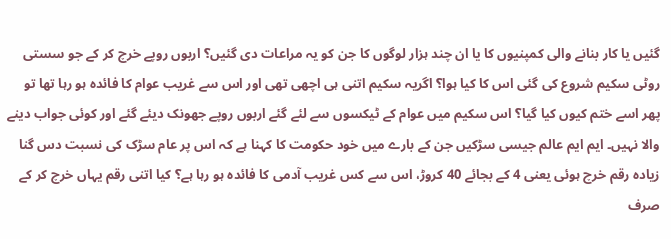گئیں یا کار بنانے والی کمپنیوں کا یا ان چند ہزار لوگوں کا جن کو یہ مراعات دی گئیں؟ اربوں روپے خرچ کر کے جو سستی روٹی سکیم شروع کی گئی اس کا کیا ہوا؟ اگریہ سکیم اتنی ہی اچھی تھی اور اس سے غریب عوام کا فائدہ ہو رہا تھا تو پھر اسے ختم کیوں کیا گیا؟ اس سکیم میں عوام کے ٹیکسوں سے لئے گئے اربوں روپے جھونک دیئے گئے اور کوئی جواب دینے والا نہیں۔ ایم ایم عالم جیسی سڑکیں جن کے بارے میں خود حکومت کا کہنا ہے کہ اس پر عام سڑک کی نسبت دس گنا زیادہ رقم خرچ ہوئی یعنی 4 کے بجائے 40 کروڑ، اس سے کس غریب آدمی کا فائدہ ہو رہا ہے؟ کیا اتنی رقم یہاں خرچ کر کے صرف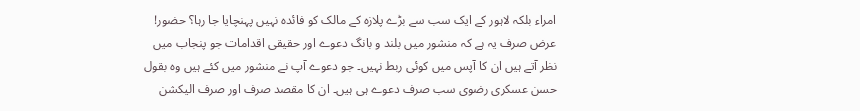امراء بلکہ لاہور کے ایک سب سے بڑے پلازہ کے مالک کو فائدہ نہیں پہنچایا جا رہا؟ حضور! عرض صرف یہ ہے کہ منشور میں بلند و بانگ دعوے اور حقیقی اقدامات جو پنجاب میں نظر آتے ہیں ان کا آپس میں کوئی ربط نہیں۔ جو دعوے آپ نے منشور میں کئے ہیں وہ بقول حسن عسکری رضوی سب صرف دعوے ہی ہیں۔ ان کا مقصد صرف اور صرف الیکشن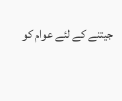جیتنے کے لئے عوام کو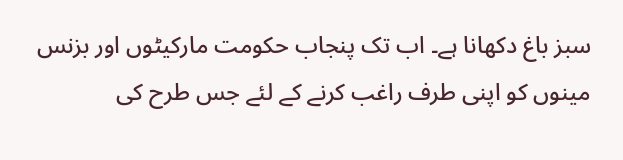سبز باغ دکھانا ہے۔ اب تک پنجاب حکومت مارکیٹوں اور بزنس مینوں کو اپنی طرف راغب کرنے کے لئے جس طرح کی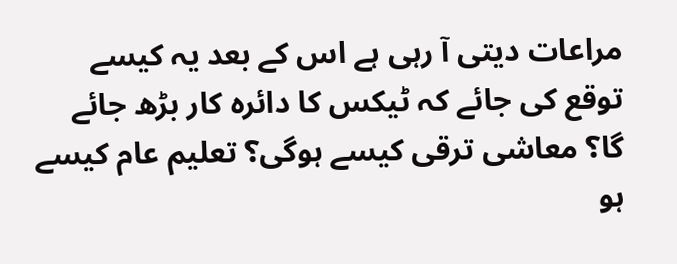مراعات دیتی آ رہی ہے اس کے بعد یہ کیسے توقع کی جائے کہ ٹیکس کا دائرہ کار بڑھ جائے گا؟ معاشی ترقی کیسے ہوگی؟ تعلیم عام کیسے ہو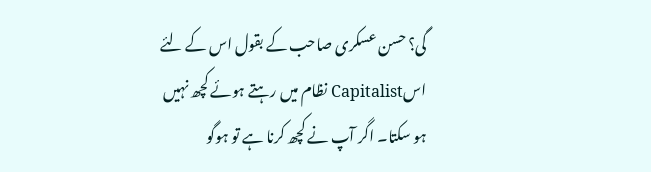گی؟ حسن عسکری صاحب کے بقول اس کے لئے اسCapitalist نظام میں رہتے ہوئے کچھ نہیں ہو سکتا۔ اگر آپ نے کچھ کرنا ہے تو ہوگو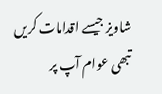شاویز جیسے اقدامات کریں تبھی عوام آپ پر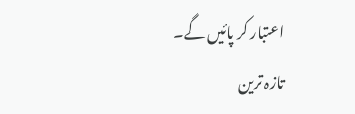اعتبار کر پائیں گے۔
تازہ ترین